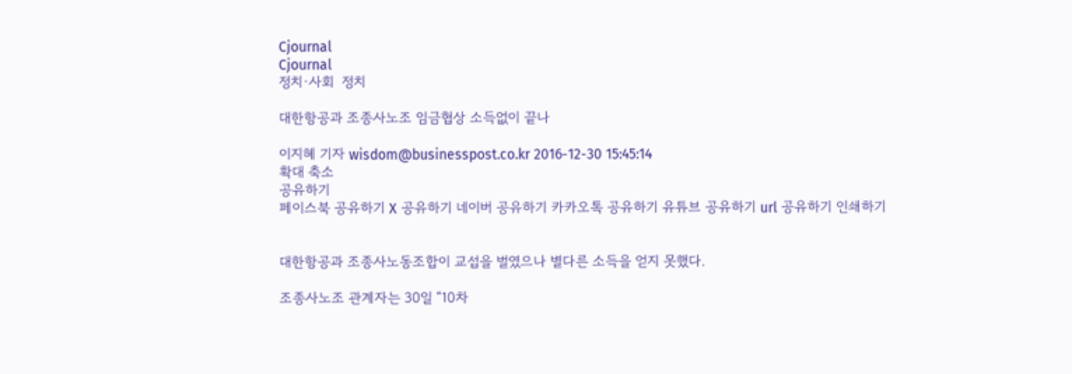Cjournal
Cjournal
정치·사회  정치

대한항공과 조종사노조 임금협상 소득없이 끝나

이지혜 기자 wisdom@businesspost.co.kr 2016-12-30 15:45:14
확대 축소
공유하기
페이스북 공유하기 X 공유하기 네이버 공유하기 카카오톡 공유하기 유튜브 공유하기 url 공유하기 인쇄하기


대한항공과 조종사노동조합이 교섭을 벌였으나 별다른 소득을 얻지 못했다.

조종사노조 관계자는 30일 “10차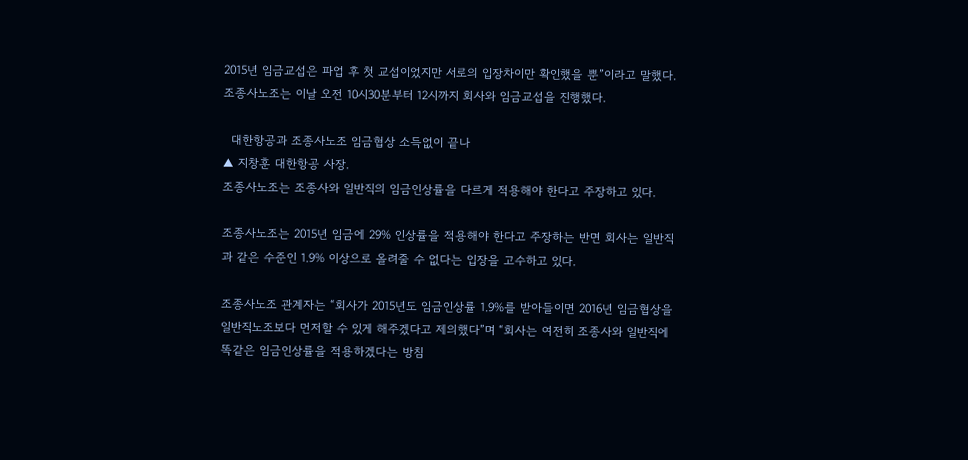2015년 임금교섭은 파업 후 첫 교섭이었지만 서로의 입장차이만 확인했을 뿐”이라고 말했다. 조종사노조는 이날 오전 10시30분부터 12시까지 회사와 임금교섭을 진행했다.

  대한항공과 조종사노조 임금협상 소득없이 끝나
▲ 지창훈 대한항공 사장.
조종사노조는 조종사와 일반직의 임금인상률을 다르게 적용해야 한다고 주장하고 있다.

조종사노조는 2015년 임금에 29% 인상률을 적용해야 한다고 주장하는 반면 회사는 일반직과 같은 수준인 1.9% 이상으로 올려줄 수 없다는 입장을 고수하고 있다.

조종사노조 관계자는 “회사가 2015년도 임금인상률 1.9%를 받아들이면 2016년 임금협상을 일반직노조보다 먼저할 수 있게 해주겠다고 제의했다”며 “회사는 여전히 조종사와 일반직에 똑같은 임금인상률을 적용하겠다는 방침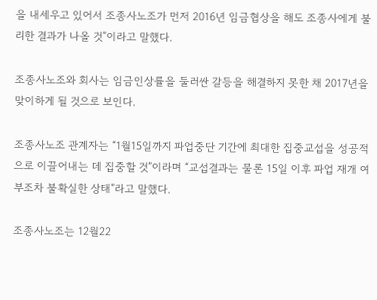을 내세우고 있어서 조종사노조가 먼저 2016년 임금협상을 해도 조종사에게 불리한 결과가 나올 것”이라고 말했다.

조종사노조와 회사는 임금인상률을 둘러싼 갈등을 해결하지 못한 채 2017년을 맞이하게 될 것으로 보인다.

조종사노조 관계자는 “1월15일까지 파업중단 기간에 최대한 집중교섭을 성공적으로 이끌어내는 데 집중할 것”이라며 “교섭결과는 물론 15일 이후 파업 재개 여부조차 불확실한 상태”라고 말했다.

조종사노조는 12월22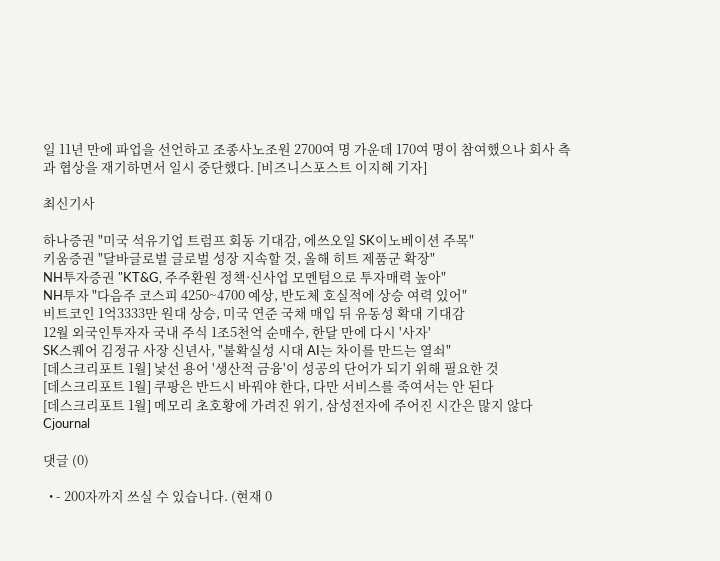일 11년 만에 파업을 선언하고 조종사노조원 2700여 명 가운데 170여 명이 참여했으나 회사 측과 협상을 재기하면서 일시 중단했다. [비즈니스포스트 이지혜 기자]

최신기사

하나증권 "미국 석유기업 트럼프 회동 기대감, 에쓰오일 SK이노베이션 주목"
키움증권 "달바글로벌 글로벌 성장 지속할 것, 올해 히트 제품군 확장"
NH투자증권 "KT&G, 주주환원 정책·신사업 모멘텀으로 투자매력 높아"
NH투자 "다음주 코스피 4250~4700 예상, 반도체 호실적에 상승 여력 있어"
비트코인 1억3333만 원대 상승, 미국 연준 국채 매입 뒤 유동성 확대 기대감
12월 외국인투자자 국내 주식 1조5천억 순매수, 한달 만에 다시 '사자'
SK스퀘어 김정규 사장 신년사, "불확실성 시대 AI는 차이를 만드는 열쇠"
[데스크리포트 1월] 낯선 용어 '생산적 금융'이 성공의 단어가 되기 위해 필요한 것
[데스크리포트 1월] 쿠팡은 반드시 바꿔야 한다, 다만 서비스를 죽여서는 안 된다
[데스크리포트 1월] 메모리 초호황에 가려진 위기, 삼성전자에 주어진 시간은 많지 않다
Cjournal

댓글 (0)

  • - 200자까지 쓰실 수 있습니다. (현재 0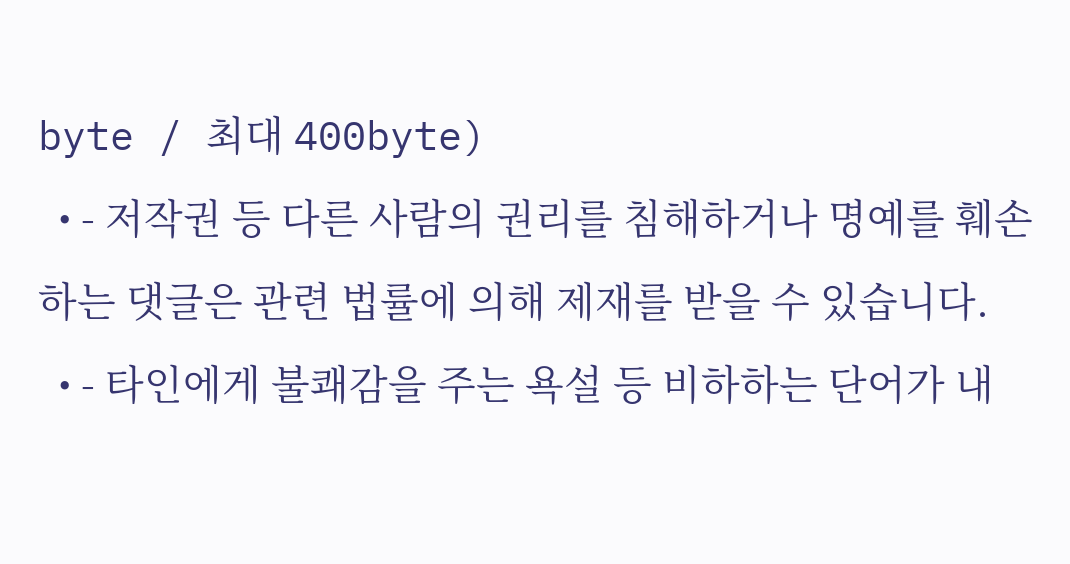byte / 최대 400byte)
  • - 저작권 등 다른 사람의 권리를 침해하거나 명예를 훼손하는 댓글은 관련 법률에 의해 제재를 받을 수 있습니다.
  • - 타인에게 불쾌감을 주는 욕설 등 비하하는 단어가 내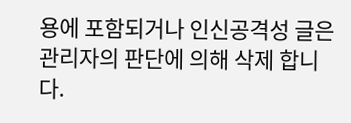용에 포함되거나 인신공격성 글은 관리자의 판단에 의해 삭제 합니다.